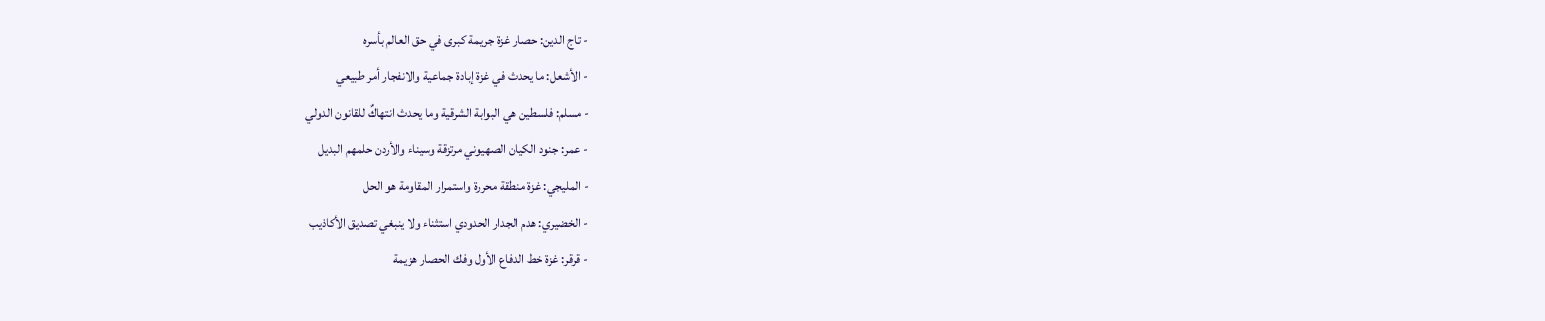- تاج الدين: حصار غزة جريمة كبرى في حق العالم بأسره
- الأشعل: ما يحدث في غزة إبادة جماعية والانفجار أمر طبيعي
- مسلم: فلسطين هي البوابة الشرقية وما يحدث انتهاكٌ للقانون الدولي
- عمر: جنود الكيان الصهيوني مرتزقة وسيناء والأردن حلمهم البديل
- المليجي: غزة منطقة محررة واستمرار المقاومة هو الحل
- الخضيري: هدم الجدار الحدودي استثناء ولا ينبغي تصديق الأكاذيب
- قرقر: غزة خط الدفاع الأول وفك الحصار هزيمة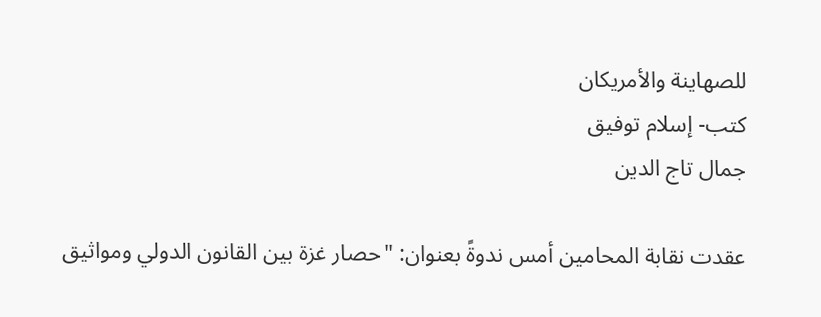للصهاينة والأمريكان
كتب- إسلام توفيق
جمال تاج الدين

عقدت نقابة المحامين أمس ندوةً بعنوان: "حصار غزة بين القانون الدولي ومواثيق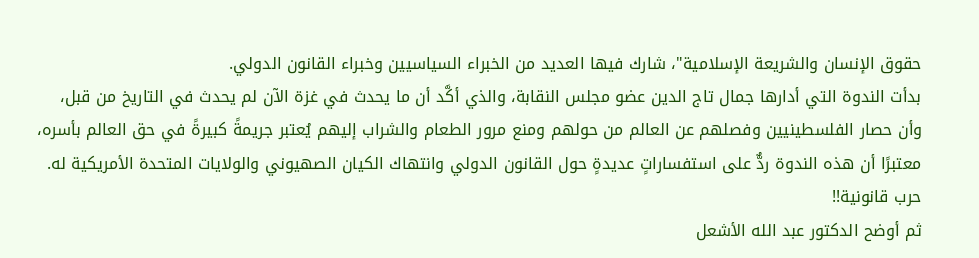حقوق الإنسان والشريعة الإسلامية"، شارك فيها العديد من الخبراء السياسيين وخبراء القانون الدولي.
بدأت الندوة التي أدارها جمال تاج الدين عضو مجلس النقابة، والذي أكَّد أن ما يحدث في غزة الآن لم يحدث في التاريخ من قبل، وأن حصار الفلسطينيين وفصلهم عن العالم من حولهم ومنع مرور الطعام والشراب إليهم يُعتبر جريمةً كبيرةً في حق العالم بأسره، معتبرًا أن هذه الندوة ردٌّ على استفساراتٍ عديدةٍ حول القانون الدولي وانتهاك الكيان الصهيوني والولايات المتحدة الأمريكية له.
حرب قانونية!!
ثم أوضح الدكتور عبد الله الأشعل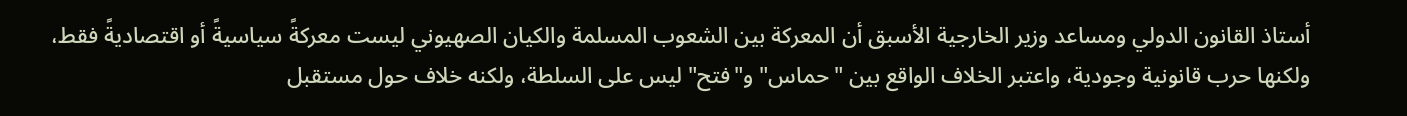أستاذ القانون الدولي ومساعد وزير الخارجية الأسبق أن المعركة بين الشعوب المسلمة والكيان الصهيوني ليست معركةً سياسيةً أو اقتصاديةً فقط، ولكنها حرب قانونية وجودية، واعتبر الخلاف الواقع بين "حماس" و"فتح" ليس على السلطة، ولكنه خلاف حول مستقبل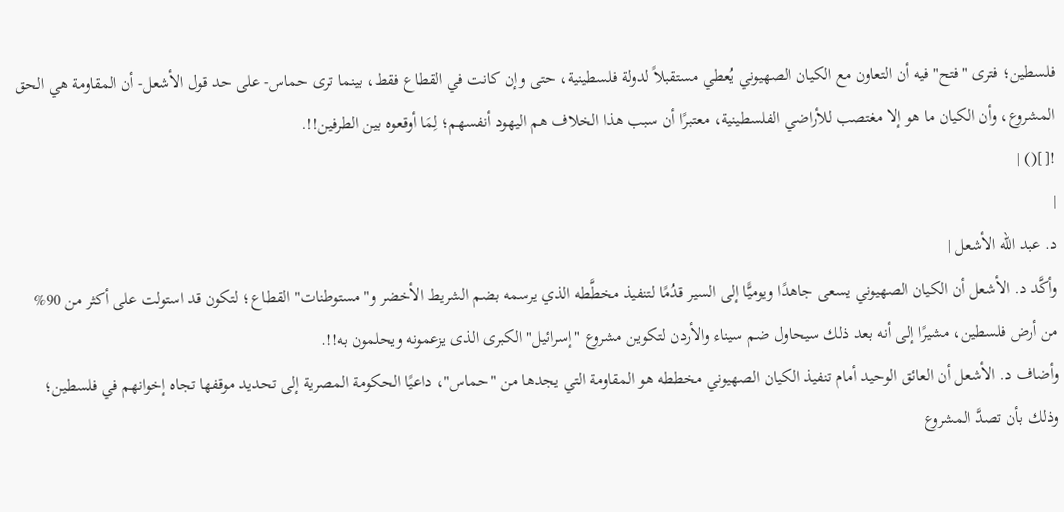فلسطين؛ فترى "فتح" فيه أن التعاون مع الكيان الصهيوني يُعطي مستقبلاً لدولة فلسطينية، حتى وإن كانت في القطاع فقط، بينما ترى حماس- على حد قول الأشعل- أن المقاومة هي الحق المشروع، وأن الكيان ما هو إلا مغتصب للأراضي الفلسطينية، معتبرًا أن سبب هذا الخلاف هم اليهود أنفسهم؛ لِمَا أوقعوه بين الطرفين!!.
![]() |
|
د. عبد الله الأشعل |
وأكَّد د. الأشعل أن الكيان الصهيوني يسعى جاهدًا ويوميًّا إلى السير قدُمًا لتنفيذ مخطَّطه الذي يرسمه بضم الشريط الأخضر و"مستوطنات" القطاع؛ لتكون قد استولت على أكثر من 90% من أرض فلسطين، مشيرًا إلى أنه بعد ذلك سيحاول ضم سيناء والأردن لتكوين مشروع "إسرائيل" الكبرى الذى يزعمونه ويحلمون به!!.
وأضاف د. الأشعل أن العائق الوحيد أمام تنفيذ الكيان الصهيوني مخططه هو المقاومة التي يجدها من "حماس"، داعيًا الحكومة المصرية إلى تحديد موقفها تجاه إخوانهم في فلسطين؛ وذلك بأن تصدَّ المشروع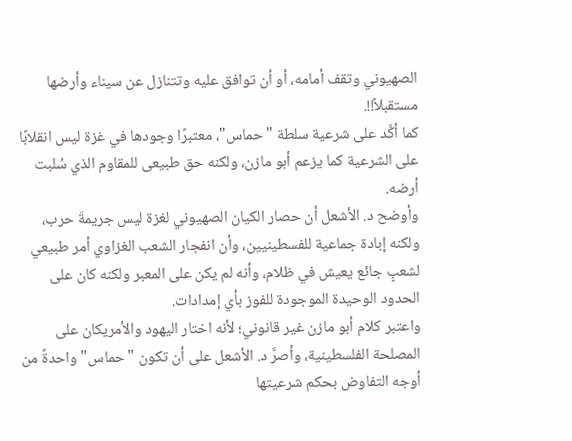الصهيوني وتقف أمامه، أو أن توافق عليه وتتنازل عن سيناء وأرضها مستقبلاً!!.
كما أكَّد على شرعية سلطة "حماس"، معتبرًا وجودها في غزة ليس انقلابًا على الشرعية كما يزعم أبو مازن، ولكنه حق طبيعى للمقاوم الذي سُلبت أرضه.
وأوضح د. الأشعل أن حصار الكيان الصهيوني لغزة ليس جريمةَ حرب، ولكنه إبادة جماعية للفسطينيين، وأن انفجار الشعب الغزاوي أمر طبيعي لشعبٍ جائع يعيش في ظلام، وأنه لم يكن على المعبر ولكنه كان على الحدود الوحيدة الموجودة للفوز بأي إمدادات.
واعتبر كلام أبو مازن غير قانوني؛ لأنه اختار اليهود والأمريكان على المصلحة الفلسطينية، وأصرَّ د. الأشعل على أن تكون "حماس" واحدةً من أوجه التفاوض بحكم شرعيتها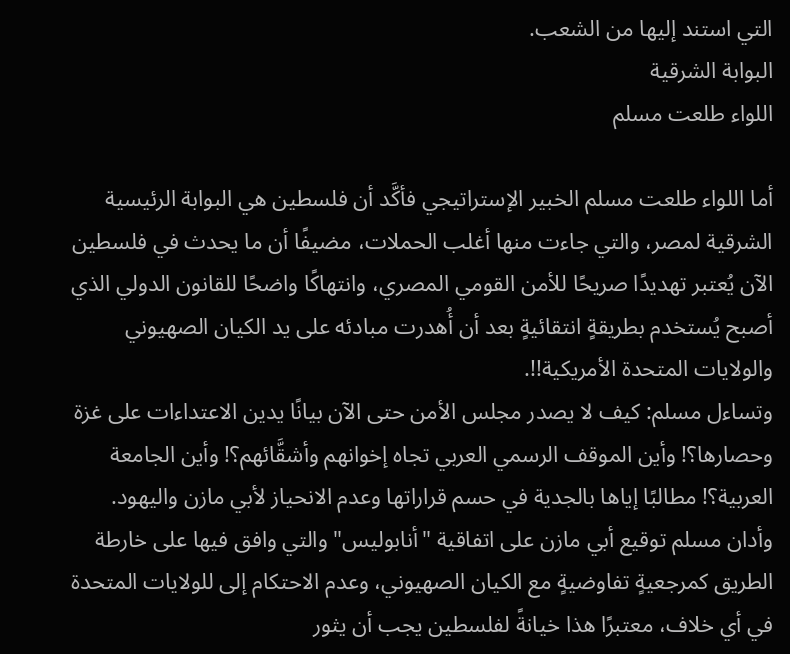التي استند إليها من الشعب.
البوابة الشرقية
اللواء طلعت مسلم

أما اللواء طلعت مسلم الخبير الإستراتيجي فأكَّد أن فلسطين هي البوابة الرئيسية الشرقية لمصر، والتي جاءت منها أغلب الحملات، مضيفًا أن ما يحدث في فلسطين الآن يُعتبر تهديدًا صريحًا للأمن القومي المصري، وانتهاكًا واضحًا للقانون الدولي الذي أصبح يُستخدم بطريقةٍ انتقائيةٍ بعد أن أُهدرت مبادئه على يد الكيان الصهيوني والولايات المتحدة الأمريكية!!.
وتساءل مسلم: كيف لا يصدر مجلس الأمن حتى الآن بيانًا يدين الاعتداءات على غزة وحصارها؟! وأين الموقف الرسمي العربي تجاه إخوانهم وأشقَّائهم؟! وأين الجامعة العربية؟! مطالبًا إياها بالجدية في حسم قراراتها وعدم الانحياز لأبي مازن واليهود.
وأدان مسلم توقيع أبي مازن على اتفاقية "أنابوليس" والتي وافق فيها على خارطة الطريق كمرجعيةٍ تفاوضيةٍ مع الكيان الصهيوني، وعدم الاحتكام إلى للولايات المتحدة في أي خلاف، معتبرًا هذا خيانةً لفلسطين يجب أن يثور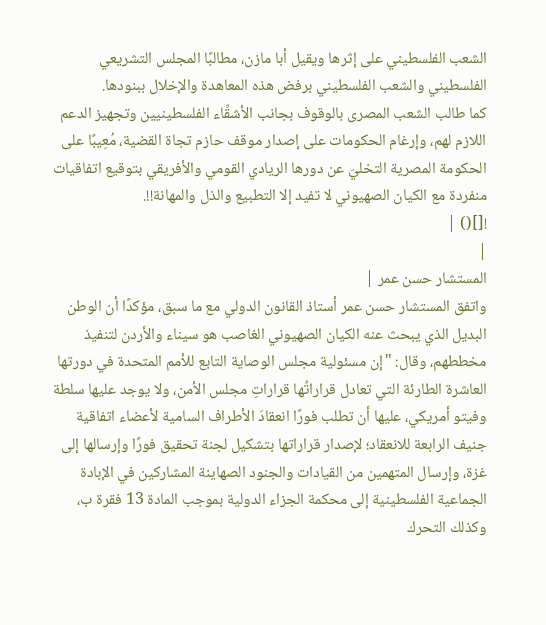الشعب الفلسطيني على إثرها ويقيل أبا مازن، مطالبًا المجلس التشريعي الفلسطيني والشعب الفلسطيني برفض هذه المعاهدة والإخلال ببنودها.
كما طالب الشعب المصرى بالوقوف بجانب الأشقِّاء الفلسطينيين وتجهيز الدعم اللازم لهم، وإرغام الحكومات على إصدار موقف حازم تجاة القضية، مُعِيبًا على الحكومة المصرية التخليَ عن دورها الريادي القومي والأفريقي بتوقيع اتفاقيات منفردة مع الكيان الصهيوني لا تفيد إلا التطبيع والذل والمهانة!!.
![]() |
|
المستشار حسن عمر |
واتفق المستشار حسن عمر أستاذ القانون الدولي مع ما سبق، مؤكدًا أن الوطن البديل الذي يبحث عنه الكيان الصهيوني الغاصب هو سيناء والأردن لتنفيذ مخططهم، وقال: "إن مسئولية مجلس الوصاية التابع للأمم المتحدة في دورتها العاشرة الطارئة التي تعادل قراراتُها قراراتِ مجلس الأمن، ولا يوجد عليها سلطة وفيتو أمريكي، عليها أن تطلب فورًا انعقادَ الأطراف السامية لأعضاء اتفاقية جنيف الرابعة للانعقاد؛ لإصدار قراراتها بتشكيل لجنة تحقيق فورًا وإرسالها إلى غزة، وإرسال المتهمين من القيادات والجنود الصهاينة المشاركين في الإبادة الجماعية الفلسطينية إلى محكمة الجزاء الدولية بموجب المادة 13 فقرة ب، وكذلك التحرك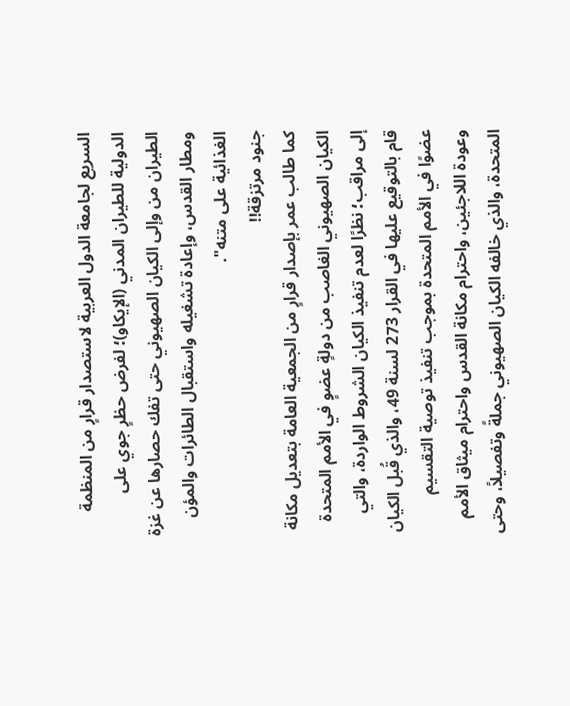السريع لجامعة الدول العربية لاستصدار قرارٍ من المنظمة الدولية للطيران المدني (الإيكاو)؛ لفرض حظرٍ جوي على الطيران من وإلى الكيان الصهيوني حتى تفك حصارها عن غزة ومطار القدس، وإعادة تشغيله واستقبال الطائرات والمؤن الغذائية على متنه".
جنود مرتزقة!!
كما طالب عمر بإصدار قرارٍ من الجمعية العامة بتعديل مكانة الكيان الصهيوني الغاصب من دولةٍ عضوٍ في الأمم المتحدة إلى مراقب؛ نظرًا لعدم تنفيذ الكيان الشروط الواردة، والتي قام بالتوقيع عليها في القرار 273 لسنة 49، والذي قُبل الكيان عضوًا في الأمم المتحدة بموجب تنفيذ توصية التقسيم وعودة اللاجئين، واحترام مكانة القدس واحترام ميثاق الأمم المتحدة، والذي خالفه الكيان الصهيوني جملةً وتفصيلاً، وحتى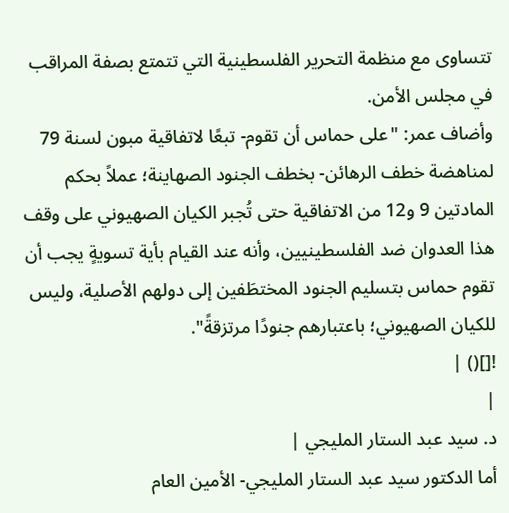تتساوى مع منظمة التحرير الفلسطينية التي تتمتع بصفة المراقب في مجلس الأمن.
وأضاف عمر: "على حماس أن تقوم- تبعًا لاتفاقية مبون لسنة 79 لمناهضة خطف الرهائن- بخطف الجنود الصهاينة؛ عملاً بحكم المادتين 9 و12 من الاتفاقية حتى تُجبر الكيان الصهيوني على وقف هذا العدوان ضد الفلسطينيين، وأنه عند القيام بأية تسويةٍ يجب أن تقوم حماس بتسليم الجنود المختطَفين إلى دولهم الأصلية، وليس للكيان الصهيوني؛ باعتبارهم جنودًا مرتزقةً".
![]() |
|
د. سيد عبد الستار المليجي |
أما الدكتور سيد عبد الستار المليجي- الأمين العام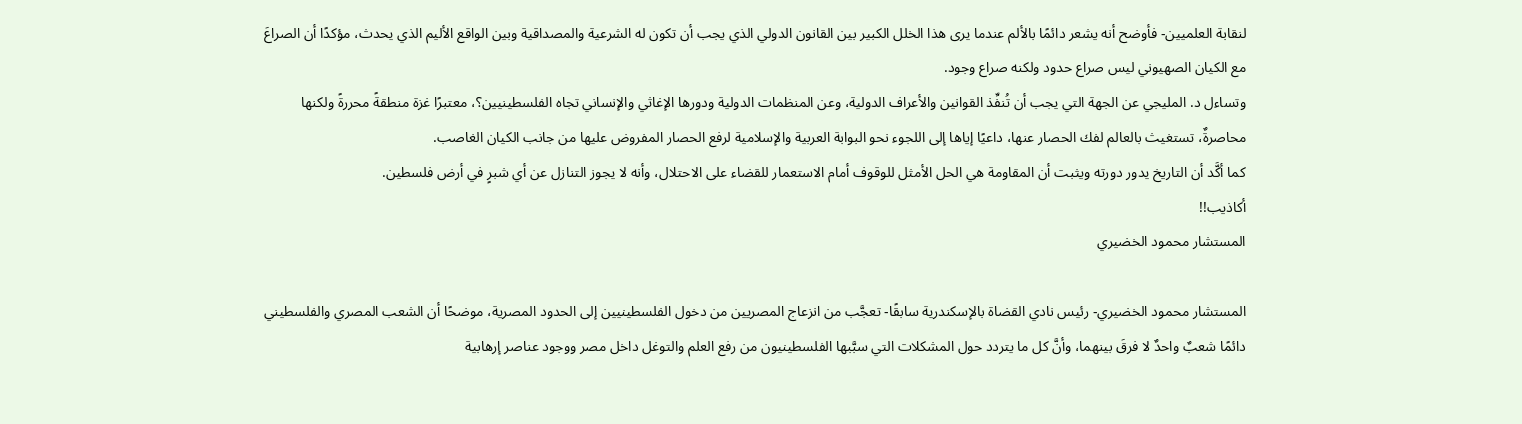لنقابة العلميين- فأوضح أنه يشعر دائمًا بالألم عندما يرى هذا الخلل الكبير بين القانون الدولي الذي يجب أن تكون له الشرعية والمصداقية وبين الواقع الأليم الذي يحدث، مؤكدًا أن الصراعَ مع الكيان الصهيوني ليس صراع حدود ولكنه صراع وجود.
وتساءل د. المليجي عن الجهة التي يجب أن تُنفِّذ القوانين والأعراف الدولية، وعن المنظمات الدولية ودورها الإغاثي والإنساني تجاه الفلسطينيين؟، معتبرًا غزة منطقةً محررةً ولكنها محاصرةٌ، تستغيث بالعالم لفك الحصار عنها، داعيًا إياها إلى اللجوء نحو البوابة العربية والإسلامية لرفع الحصار المفروض عليها من جانب الكيان الغاصب.
كما أكَّد أن التاريخ يدور دورته ويثبت أن المقاومة هي الحل الأمثل للوقوف أمام الاستعمار للقضاء على الاحتلال، وأنه لا يجوز التنازل عن أي شبرٍ في أرض فلسطين.
أكاذيب!!
المستشار محمود الخضيري

المستشار محمود الخضيري- رئيس نادي القضاة بالإسكندرية سابقًا- تعجَّب من انزعاج المصريين من دخول الفلسطينيين إلى الحدود المصرية، موضحًا أن الشعب المصري والفلسطيني دائمًا شعبٌ واحدٌ لا فرقَ بينهما، وأنَّ كل ما يتردد حول المشكلات التي سبَّبها الفلسطينيون من رفع العلم والتوغل داخل مصر ووجود عناصر إرهابية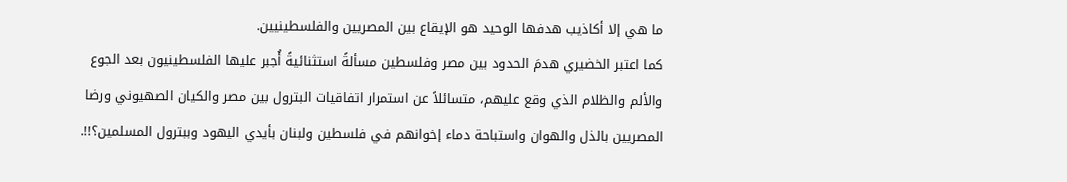ما هي إلا أكاذيب هدفها الوحيد هو الإيقاع بين المصريين والفلسطينيين.
كما اعتبر الخضيري هدمَ الحدود بين مصر وفلسطين مسألةً استثنائيةً أُجبر عليها الفلسطينيون بعد الجوع والألم والظلام الذي وقع عليهم، متسائلاً عن استمرار اتفاقيات البترول بين مصر والكيان الصهيوني ورضا المصريين بالذل والهوان واستباحة دماء إخوانهم في فلسطين ولبنان بأيدي اليهود وببترول المسلمين؟!!.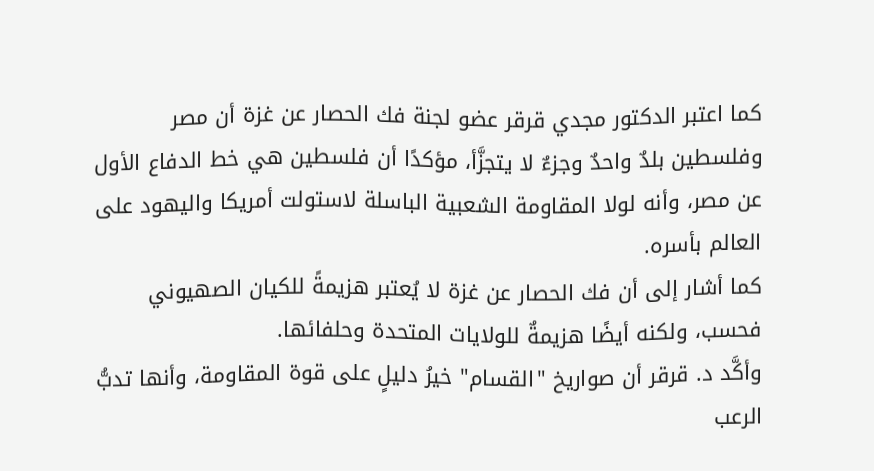كما اعتبر الدكتور مجدي قرقر عضو لجنة فك الحصار عن غزة أن مصر وفلسطين بلدٌ واحدٌ وجزءٌ لا يتجزَّأ، مؤكدًا أن فلسطين هي خط الدفاع الأول عن مصر، وأنه لولا المقاومة الشعبية الباسلة لاستولت أمريكا واليهود على العالم بأسره.
كما أشار إلى أن فك الحصار عن غزة لا يُعتبر هزيمةً للكيان الصهيوني فحسب، ولكنه أيضًا هزيمةٌ للولايات المتحدة وحلفائها.
وأكَّد د. قرقر أن صواريخ "القسام" خيرُ دليلٍ على قوة المقاومة، وأنها تدبُّ الرعب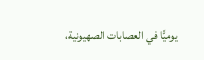يوميًّا في العصابات الصهيونية،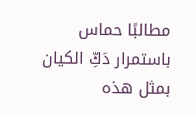مطالبًا حماس باستمرار دَكِّ الكيان بمثل هذه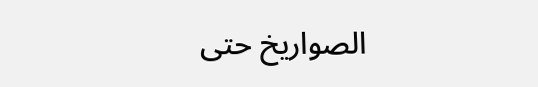الصواريخ حتى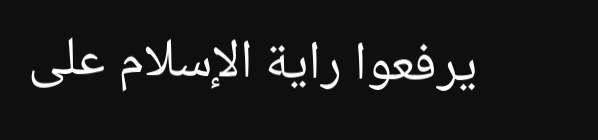يرفعوا راية الإسلام على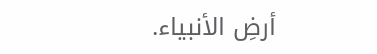أرضِ الأنبياء.